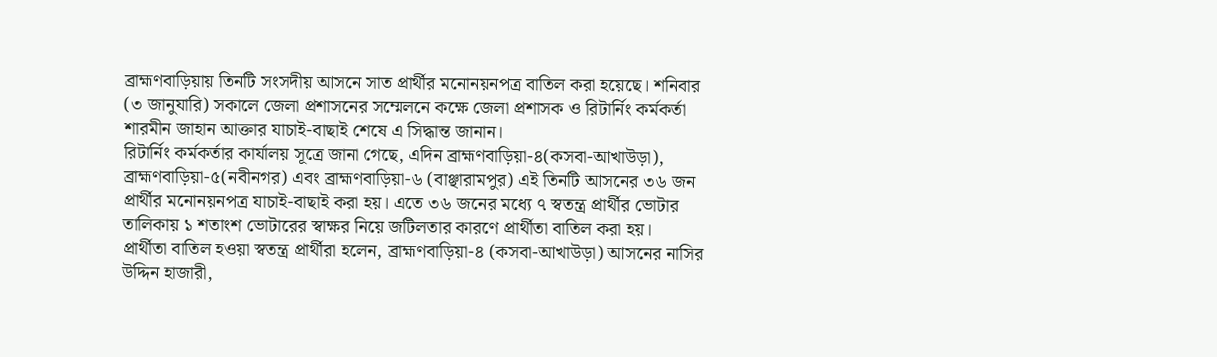ব্রাহ্মণবাড়িয়ায় তিনটি সংসদীয় আসনে সাত প্রার্থীর মনোনয়নপত্র বাতিল করা হয়েছে। শনিবার (৩ জানুযারি) সকালে জেলা প্রশাসনের সম্মেলনে কক্ষে জেলা প্রশাসক ও রিটার্নিং কর্মকর্তা শারমীন জাহান আক্তার যাচাই-বাছাই শেষে এ সিদ্ধান্ত জানান।
রিটার্নিং কর্মকর্তার কার্যালয় সূত্রে জানা গেছে, এদিন ব্রাহ্মণবাড়িয়া-৪(কসবা-আখাউড়া), ব্রাহ্মণবাড়িয়া-৫(নবীনগর) এবং ব্রাহ্মণবাড়িয়া-৬ (বাঞ্ছারামপুর) এই তিনটি আসনের ৩৬ জন প্রার্থীর মনোনয়নপত্র যাচাই-বাছাই করা হয়। এতে ৩৬ জনের মধ্যে ৭ স্বতন্ত্র প্রার্থীর ভোটার তালিকায় ১ শতাংশ ভোটারের স্বাক্ষর নিয়ে জটিলতার কারণে প্রার্থীতা বাতিল করা হয়।
প্রার্থীতা বাতিল হওয়া স্বতন্ত্র প্রার্থীরা হলেন, ব্রাহ্মণবাড়িয়া-৪ (কসবা-আখাউড়া) আসনের নাসির উদ্দিন হাজারী,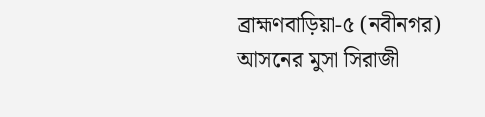ব্রাহ্মণবাড়িয়া-৫ (নবীনগর) আসনের মুসা সিরাজী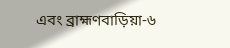এবং ব্রাহ্মণবাড়িয়া-৬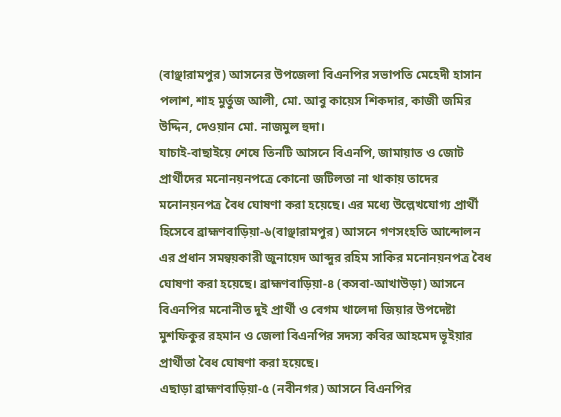(বাঞ্ছারামপুর) আসনের উপজেলা বিএনপির সভাপতি মেহেদী হাসান পলাশ, শাহ মুর্তুজ আলী, মো. আবু কায়েস শিকদার, কাজী জমির উদ্দিন, দেওয়ান মো. নাজমুল হুদা।
যাচাই-বাছাইয়ে শেষে তিনটি আসনে বিএনপি, জামায়াত ও জোট প্রার্থীদের মনোনয়নপত্রে কোনো জটিলতা না থাকায় তাদের মনোনয়নপত্র বৈধ ঘোষণা করা হয়েছে। এর মধ্যে উল্লেখযোগ্য প্রার্থী হিসেবে ব্রাহ্মণবাড়িয়া-৬(বাঞ্ছারামপুর) আসনে গণসংহতি আন্দোলন এর প্রধান সমন্বয়কারী জুনায়েদ আব্দুর রহিম সাকির মনোনয়নপত্র বৈধ ঘোষণা করা হয়েছে। ব্রাহ্মণবাড়িয়া-৪ (কসবা-আখাউড়া) আসনে বিএনপির মনোনীত দুই প্রার্থী ও বেগম খালেদা জিয়ার উপদেষ্টা মুশফিকুর রহমান ও জেলা বিএনপির সদস্য কবির আহমেদ ভূইয়ার প্রার্থীতা বৈধ ঘোষণা করা হয়েছে।
এছাড়া ব্রাহ্মণবাড়িয়া-৫ (নবীনগর) আসনে বিএনপির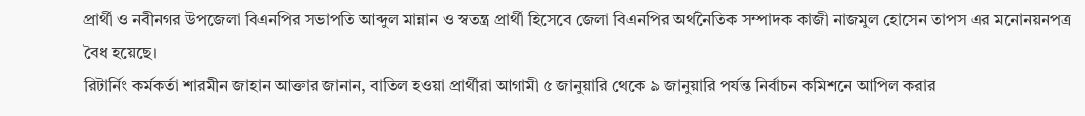প্রার্থী ও নবীনগর উপজেলা বিএনপির সভাপতি আব্দুল মান্নান ও স্বতন্ত্র প্রার্থী হিসেবে জেলা বিএনপির অর্থনৈতিক সম্পাদক কাজী নাজমুল হোসেন তাপস এর মনোনয়নপত্র বৈধ হয়েছে।
রিটার্নিং কর্মকর্তা শারমীন জাহান আক্তার জানান, বাতিল হওয়া প্রার্থীরা আগামী ৫ জানুয়ারি থেকে ৯ জানুয়ারি পর্যন্ত নির্বাচন কমিশনে আপিল করার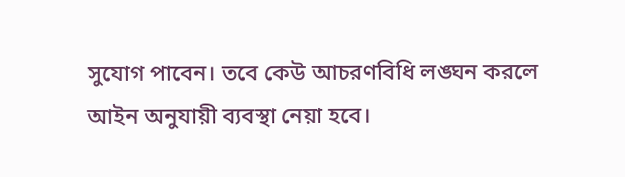সুযোগ পাবেন। তবে কেউ আচরণবিধি লঙ্ঘন করলে আইন অনুযায়ী ব্যবস্থা নেয়া হবে।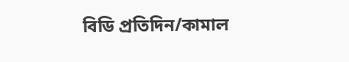বিডি প্রতিদিন/কামাল